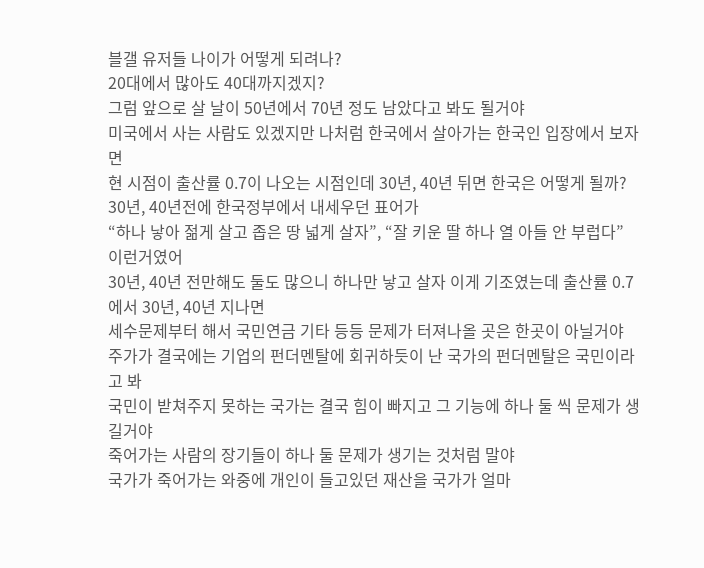블갤 유저들 나이가 어떻게 되려나?
20대에서 많아도 40대까지겠지?
그럼 앞으로 살 날이 50년에서 70년 정도 남았다고 봐도 될거야
미국에서 사는 사람도 있겠지만 나처럼 한국에서 살아가는 한국인 입장에서 보자면
현 시점이 출산률 0.7이 나오는 시점인데 30년, 40년 뒤면 한국은 어떻게 될까?
30년, 40년전에 한국정부에서 내세우던 표어가
“하나 낳아 젊게 살고 좁은 땅 넓게 살자”, “잘 키운 딸 하나 열 아들 안 부럽다”
이런거였어
30년, 40년 전만해도 둘도 많으니 하나만 낳고 살자 이게 기조였는데 출산률 0.7에서 30년, 40년 지나면
세수문제부터 해서 국민연금 기타 등등 문제가 터져나올 곳은 한곳이 아닐거야
주가가 결국에는 기업의 펀더멘탈에 회귀하듯이 난 국가의 펀더멘탈은 국민이라고 봐
국민이 받쳐주지 못하는 국가는 결국 힘이 빠지고 그 기능에 하나 둘 씩 문제가 생길거야
죽어가는 사람의 장기들이 하나 둘 문제가 생기는 것처럼 말야
국가가 죽어가는 와중에 개인이 들고있던 재산을 국가가 얼마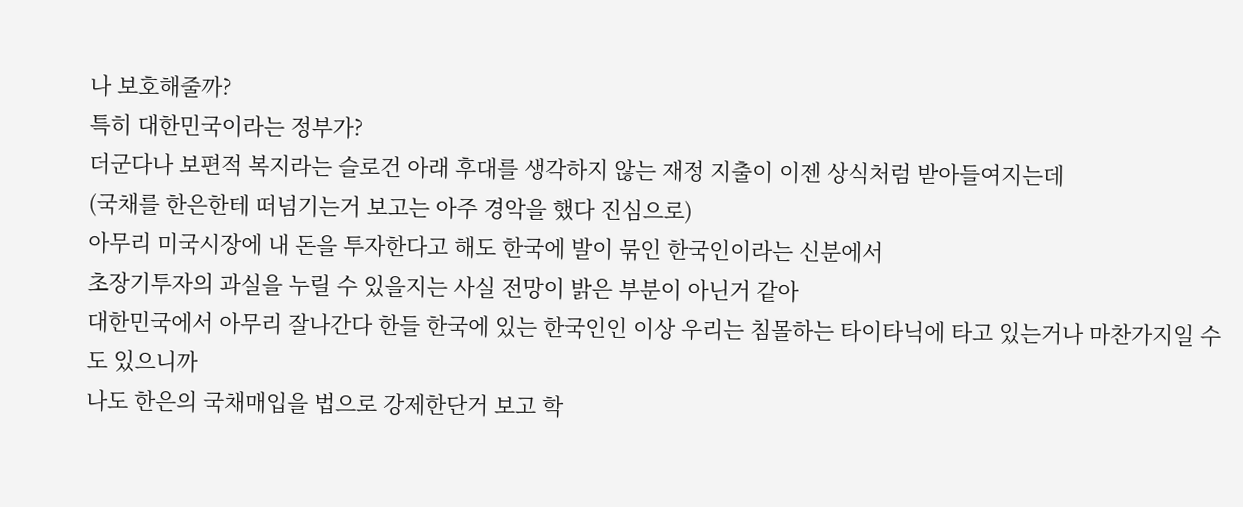나 보호해줄까?
특히 대한민국이라는 정부가?
더군다나 보편적 복지라는 슬로건 아래 후대를 생각하지 않는 재정 지출이 이젠 상식처럼 받아들여지는데
(국채를 한은한테 떠넘기는거 보고는 아주 경악을 했다 진심으로)
아무리 미국시장에 내 돈을 투자한다고 해도 한국에 발이 묶인 한국인이라는 신분에서
초장기투자의 과실을 누릴 수 있을지는 사실 전망이 밝은 부분이 아닌거 같아
대한민국에서 아무리 잘나간다 한들 한국에 있는 한국인인 이상 우리는 침몰하는 타이타닉에 타고 있는거나 마찬가지일 수도 있으니까
나도 한은의 국채매입을 법으로 강제한단거 보고 학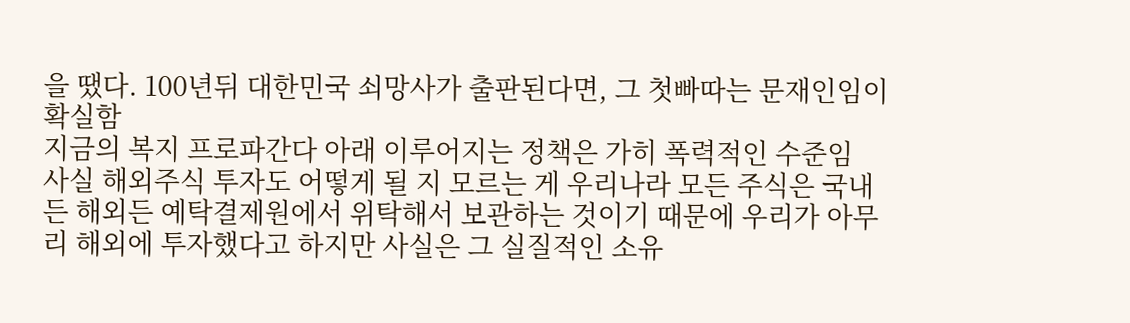을 땠다. 100년뒤 대한민국 쇠망사가 출판된다면, 그 첫빠따는 문재인임이 확실함
지금의 복지 프로파간다 아래 이루어지는 정책은 가히 폭력적인 수준임
사실 해외주식 투자도 어떻게 될 지 모르는 게 우리나라 모든 주식은 국내든 해외든 예탁결제원에서 위탁해서 보관하는 것이기 때문에 우리가 아무리 해외에 투자했다고 하지만 사실은 그 실질적인 소유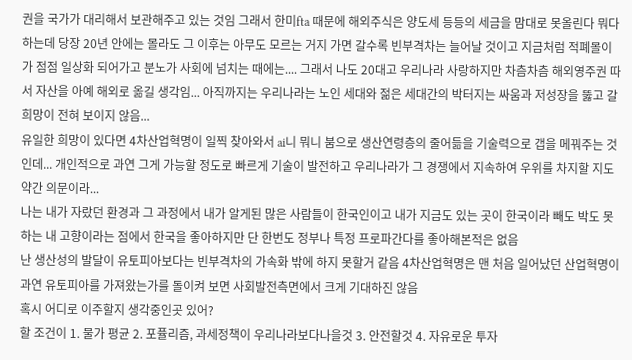권을 국가가 대리해서 보관해주고 있는 것임 그래서 한미fta 때문에 해외주식은 양도세 등등의 세금을 맘대로 못올린다 뭐다 하는데 당장 20년 안에는 몰라도 그 이후는 아무도 모르는 거지 가면 갈수록 빈부격차는 늘어날 것이고 지금처럼 적폐몰이가 점점 일상화 되어가고 분노가 사회에 넘치는 때에는.... 그래서 나도 20대고 우리나라 사랑하지만 차츰차츰 해외영주권 따서 자산을 아예 해외로 옮길 생각임... 아직까지는 우리나라는 노인 세대와 젊은 세대간의 박터지는 싸움과 저성장을 뚫고 갈 희망이 전혀 보이지 않음...
유일한 희망이 있다면 4차산업혁명이 일찍 찾아와서 ai니 뭐니 붐으로 생산연령층의 줄어듦을 기술력으로 갭을 메꿔주는 것인데... 개인적으로 과연 그게 가능할 정도로 빠르게 기술이 발전하고 우리나라가 그 경쟁에서 지속하여 우위를 차지할 지도 약간 의문이라...
나는 내가 자랐던 환경과 그 과정에서 내가 알게된 많은 사람들이 한국인이고 내가 지금도 있는 곳이 한국이라 빼도 박도 못하는 내 고향이라는 점에서 한국을 좋아하지만 단 한번도 정부나 특정 프로파간다를 좋아해본적은 없음
난 생산성의 발달이 유토피아보다는 빈부격차의 가속화 밖에 하지 못할거 같음 4차산업혁명은 맨 처음 일어났던 산업혁명이 과연 유토피아를 가져왔는가를 돌이켜 보면 사회발전측면에서 크게 기대하진 않음
혹시 어디로 이주할지 생각중인곳 있어?
할 조건이 1. 물가 평균 2. 포퓰리즘, 과세정책이 우리나라보다나을것 3. 안전할것 4. 자유로운 투자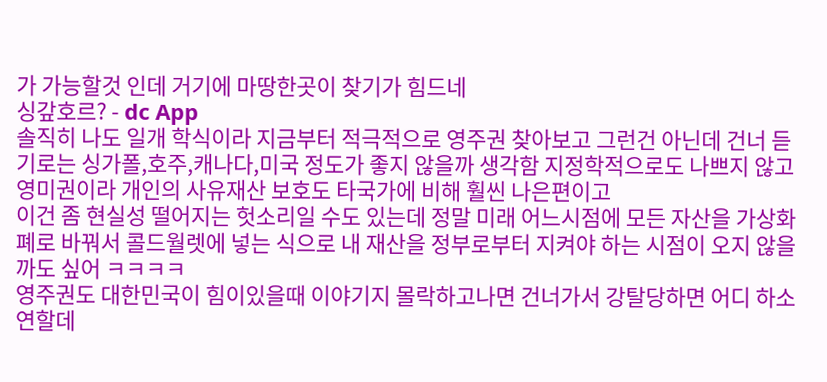가 가능할것 인데 거기에 마땅한곳이 찾기가 힘드네
싱갚호르? - dc App
솔직히 나도 일개 학식이라 지금부터 적극적으로 영주권 찾아보고 그런건 아닌데 건너 듣기로는 싱가폴,호주,캐나다,미국 정도가 좋지 않을까 생각함 지정학적으로도 나쁘지 않고 영미권이라 개인의 사유재산 보호도 타국가에 비해 훨씬 나은편이고
이건 좀 현실성 떨어지는 헛소리일 수도 있는데 정말 미래 어느시점에 모든 자산을 가상화폐로 바꿔서 콜드월렛에 넣는 식으로 내 재산을 정부로부터 지켜야 하는 시점이 오지 않을까도 싶어 ㅋㅋㅋㅋ
영주권도 대한민국이 힘이있을때 이야기지 몰락하고나면 건너가서 강탈당하면 어디 하소연할데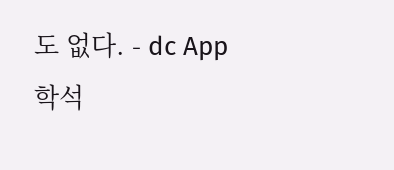도 없다. - dc App
학석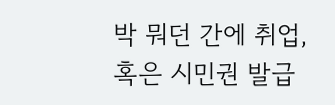박 뭐던 간에 취업, 혹은 시민권 발급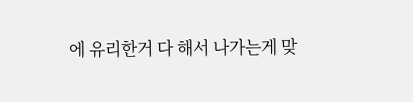에 유리한거 다 해서 나가는게 맞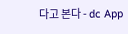다고 본다 - dc App